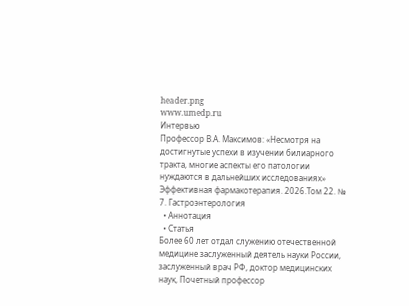header.png
www.umedp.ru
Интервью
Профессор В.А. Максимов: «Несмотря на достигнутые успехи в изучении билиарного тракта, многие аспекты его патологии нуждаются в дальнейших исследованиях»
Эффективная фармакотерапия. 2026.Том 22. № 7. Гастроэнтерология
  • Аннотация
  • Статья
Более 60 лет отдал служению отечественной медицине заслуженный деятель науки России, заслуженный врач РФ, доктор медицинских наук, Почетный профессор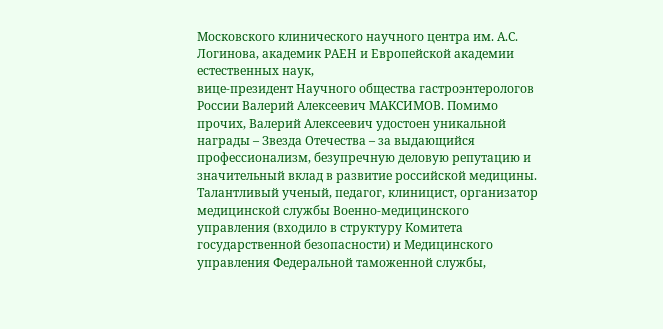Московского клинического научного центра им. А.С. Логинова, академик РАЕН и Европейской академии естественных наук,
вице-президент Научного общества гастроэнтерологов России Валерий Алексеевич МАКСИМОВ. Помимо прочих, Валерий Алексеевич удостоен уникальной награды – Звезда Отечества – за выдающийся профессионализм, безупречную деловую репутацию и значительный вклад в развитие российской медицины. Талантливый ученый, педагог, клиницист, организатор медицинской службы Военно-медицинского управления (входило в структуру Комитета государственной безопасности) и Медицинского управления Федеральной таможенной службы,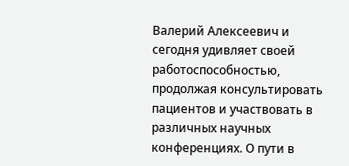Валерий Алексеевич и сегодня удивляет своей работоспособностью, продолжая консультировать пациентов и участвовать в различных научных конференциях. О пути в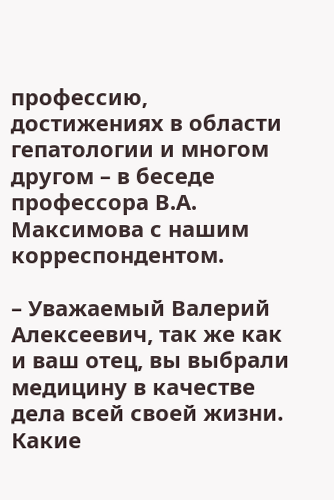профессию, достижениях в области гепатологии и многом другом – в беседе профессора В.А. Максимова с нашим корреспондентом.

– Уважаемый Валерий Алексеевич, так же как и ваш отец, вы выбрали медицину в качестве дела всей своей жизни. Какие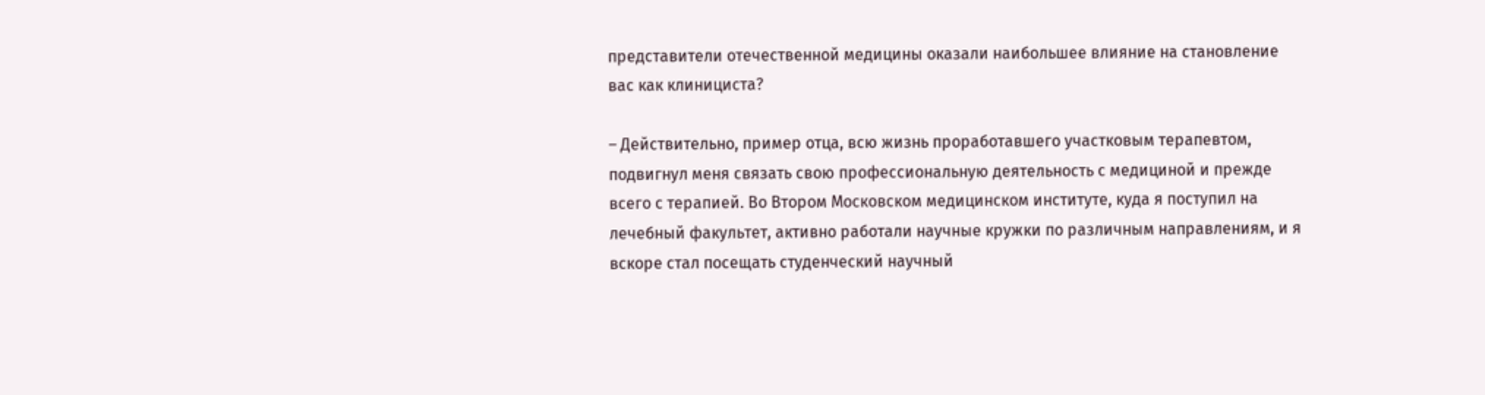представители отечественной медицины оказали наибольшее влияние на становление вас как клинициста?

– Действительно, пример отца, всю жизнь проработавшего участковым терапевтом, подвигнул меня связать свою профессиональную деятельность с медициной и прежде всего с терапией. Во Втором Московском медицинском институте, куда я поступил на лечебный факультет, активно работали научные кружки по различным направлениям, и я вскоре стал посещать студенческий научный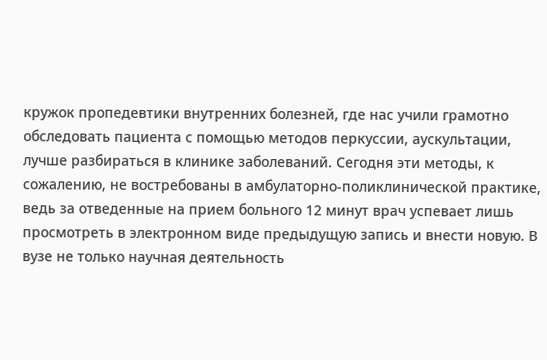кружок пропедевтики внутренних болезней, где нас учили грамотно обследовать пациента с помощью методов перкуссии, аускультации, лучше разбираться в клинике заболеваний. Сегодня эти методы, к сожалению, не востребованы в амбулаторно-поликлинической практике, ведь за отведенные на прием больного 12 минут врач успевает лишь просмотреть в электронном виде предыдущую запись и внести новую. В вузе не только научная деятельность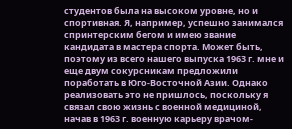студентов была на высоком уровне, но и спортивная. Я, например, успешно занимался спринтерским бегом и имею звание кандидата в мастера спорта. Может быть, поэтому из всего нашего выпуска 1963 г. мне и еще двум сокурсникам предложили поработать в Юго-Восточной Азии. Однако реализовать это не пришлось, поскольку я связал свою жизнь с военной медициной, начав в 1963 г. военную карьеру врачом-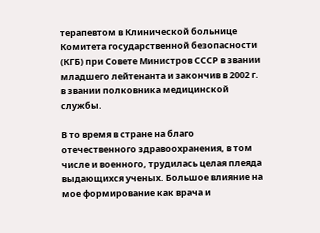терапевтом в Клинической больнице Комитета государственной безопасности (КГБ) при Совете Министров СССР в звании младшего лейтенанта и закончив в 2002 г. в звании полковника медицинской службы.

В то время в стране на благо отечественного здравоохранения, в том числе и военного, трудилась целая плеяда выдающихся ученых. Большое влияние на мое формирование как врача и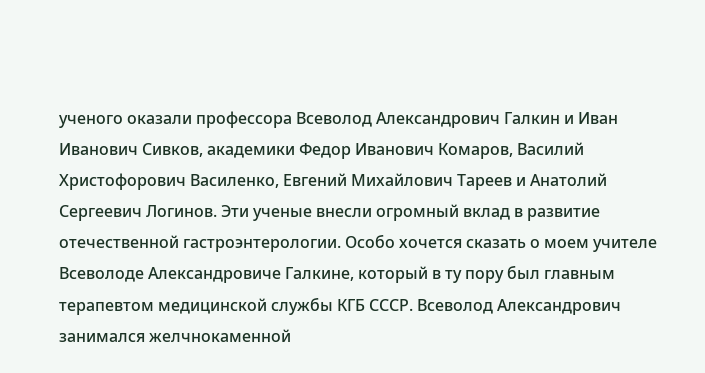ученого оказали профессора Всеволод Александрович Галкин и Иван Иванович Сивков, академики Федор Иванович Комаров, Василий Христофорович Василенко, Евгений Михайлович Тареев и Анатолий Сергеевич Логинов. Эти ученые внесли огромный вклад в развитие отечественной гастроэнтерологии. Особо хочется сказать о моем учителе Всеволоде Александровиче Галкине, который в ту пору был главным терапевтом медицинской службы КГБ СССР. Всеволод Александрович занимался желчнокаменной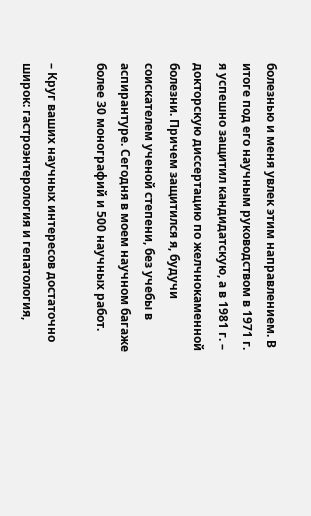болезнью и меня увлек этим направлением. В итоге под его научным руководством в 1971 г. я успешно защитил кандидатскую, а в 1981 г. – докторскую диссертацию по желчнокаменной болезни. Причем защитился я, будучи соискателем ученой степени, без учебы в аспирантуре. Сегодня в моем научном багаже более 30 монографий и 500 научных работ.

– Круг ваших научных интересов достаточно широк: гастроэнтерология и гепатология,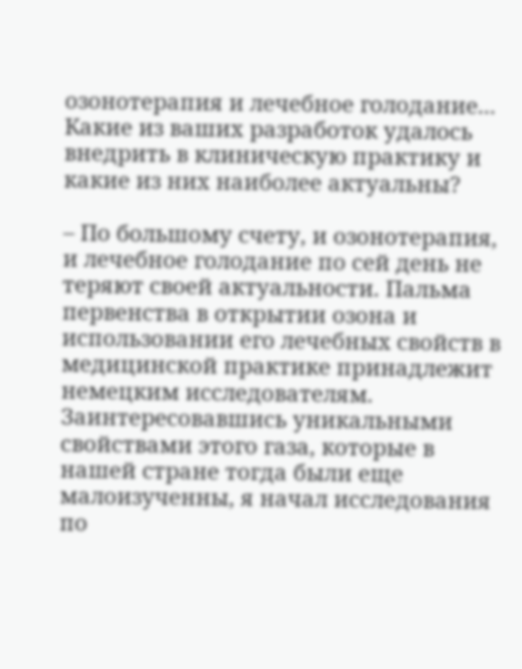озонотерапия и лечебное голодание... Какие из ваших разработок удалось внедрить в клиническую практику и какие из них наиболее актуальны?

– По большому счету, и озонотерапия, и лечебное голодание по сей день не теряют своей актуальности. Пальма первенства в открытии озона и использовании его лечебных свойств в медицинской практике принадлежит немецким исследователям. Заинтересовавшись уникальными свойствами этого газа, которые в нашей стране тогда были еще малоизученны, я начал исследования по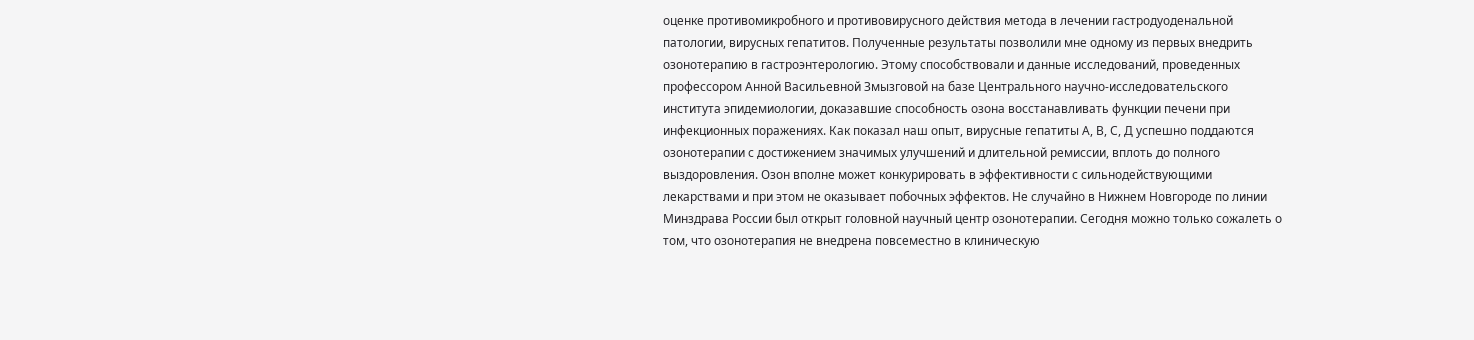оценке противомикробного и противовирусного действия метода в лечении гастродуоденальной патологии, вирусных гепатитов. Полученные результаты позволили мне одному из первых внедрить озонотерапию в гастроэнтерологию. Этому способствовали и данные исследований, проведенных профессором Анной Васильевной Змызговой на базе Центрального научно-исследовательского института эпидемиологии, доказавшие способность озона восстанавливать функции печени при инфекционных поражениях. Как показал наш опыт, вирусные гепатиты А, В, С, Д успешно поддаются озонотерапии с достижением значимых улучшений и длительной ремиссии, вплоть до полного выздоровления. Озон вполне может конкурировать в эффективности с сильнодействующими лекарствами и при этом не оказывает побочных эффектов. Не случайно в Нижнем Новгороде по линии Минздрава России был открыт головной научный центр озонотерапии. Сегодня можно только сожалеть о том, что озонотерапия не внедрена повсеместно в клиническую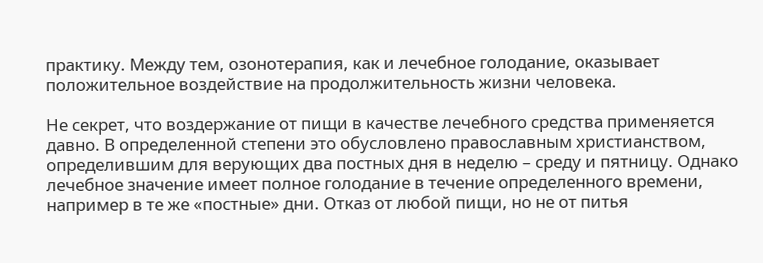практику. Между тем, озонотерапия, как и лечебное голодание, оказывает положительное воздействие на продолжительность жизни человека.

Не секрет, что воздержание от пищи в качестве лечебного средства применяется давно. В определенной степени это обусловлено православным христианством, определившим для верующих два постных дня в неделю – среду и пятницу. Однако лечебное значение имеет полное голодание в течение определенного времени, например в те же «постные» дни. Отказ от любой пищи, но не от питья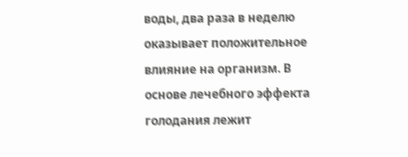воды, два раза в неделю оказывает положительное влияние на организм. В основе лечебного эффекта голодания лежит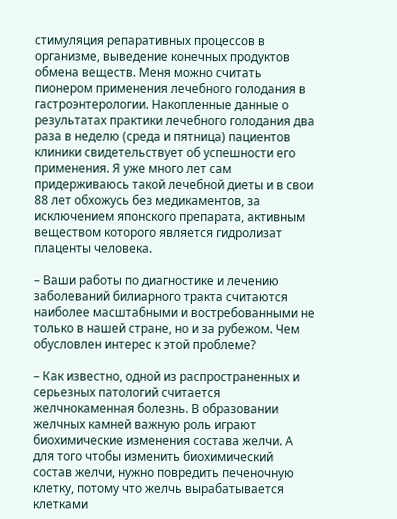стимуляция репаративных процессов в организме, выведение конечных продуктов обмена веществ. Меня можно считать пионером применения лечебного голодания в гастроэнтерологии. Накопленные данные о результатах практики лечебного голодания два раза в неделю (среда и пятница) пациентов клиники свидетельствует об успешности его применения. Я уже много лет сам придерживаюсь такой лечебной диеты и в свои 88 лет обхожусь без медикаментов, за исключением японского препарата, активным веществом которого является гидролизат плаценты человека.

– Ваши работы по диагностике и лечению заболеваний билиарного тракта считаются наиболее масштабными и востребованными не только в нашей стране, но и за рубежом. Чем обусловлен интерес к этой проблеме?

– Как известно, одной из распространенных и серьезных патологий считается желчнокаменная болезнь. В образовании желчных камней важную роль играют биохимические изменения состава желчи. А для того чтобы изменить биохимический состав желчи, нужно повредить печеночную клетку, потому что желчь вырабатывается клетками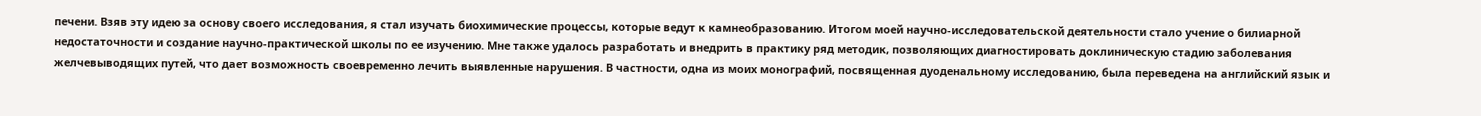печени. Взяв эту идею за основу своего исследования, я стал изучать биохимические процессы, которые ведут к камнеобразованию. Итогом моей научно-исследовательской деятельности стало учение о билиарной недостаточности и создание научно-практической школы по ее изучению. Мне также удалось разработать и внедрить в практику ряд методик, позволяющих диагностировать доклиническую стадию заболевания желчевыводящих путей, что дает возможность своевременно лечить выявленные нарушения. В частности, одна из моих монографий, посвященная дуоденальному исследованию, была переведена на английский язык и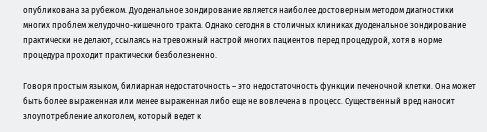опубликована за рубежом. Дуоденальное зондирование является наиболее достоверным методом диагностики многих проблем желудочно-кишечного тракта. Однако сегодня в столичных клиниках дуоденальное зондирование практически не делают, ссылаясь на тревожный настрой многих пациентов перед процедурой, хотя в норме процедура проходит практически безболезненно.

Говоря простым языком, билиарная недостаточность – это недостаточность функции печеночной клетки. Она может быть более выраженная или менее выраженная либо еще не вовлечена в процесс. Существенный вред наносит злоупотребление алкоголем, который ведет к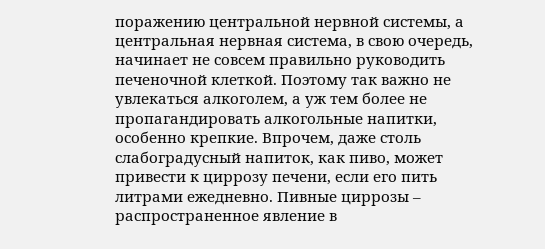поражению центральной нервной системы, а центральная нервная система, в свою очередь, начинает не совсем правильно руководить печеночной клеткой. Поэтому так важно не увлекаться алкоголем, а уж тем более не пропагандировать алкогольные напитки, особенно крепкие. Впрочем, даже столь слабоградусный напиток, как пиво, может привести к циррозу печени, если его пить литрами ежедневно. Пивные циррозы – распространенное явление в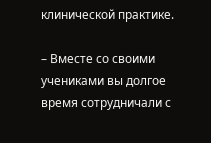клинической практике.

– Вместе со своими учениками вы долгое время сотрудничали с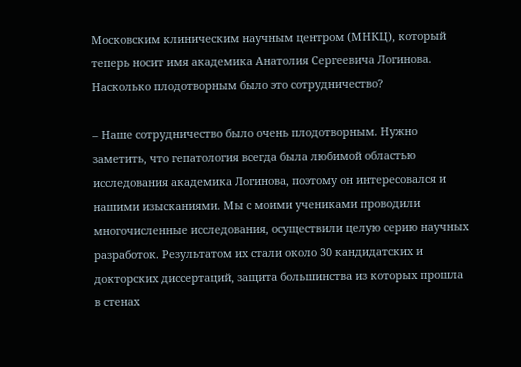Московским клиническим научным центром (МНКЦ), который теперь носит имя академика Анатолия Сергеевича Логинова. Насколько плодотворным было это сотрудничество?

– Наше сотрудничество было очень плодотворным. Нужно заметить, что гепатология всегда была любимой областью исследования академика Логинова, поэтому он интересовался и нашими изысканиями. Мы с моими учениками проводили многочисленные исследования, осуществили целую серию научных разработок. Результатом их стали около 30 кандидатских и докторских диссертаций, защита большинства из которых прошла в стенах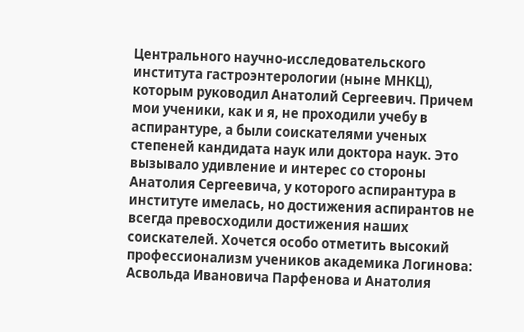Центрального научно-исследовательского института гастроэнтерологии (ныне МНКЦ), которым руководил Анатолий Сергеевич. Причем мои ученики, как и я, не проходили учебу в аспирантуре, а были соискателями ученых степеней кандидата наук или доктора наук. Это вызывало удивление и интерес со стороны Анатолия Сергеевича, у которого аспирантура в институте имелась, но достижения аспирантов не всегда превосходили достижения наших соискателей. Хочется особо отметить высокий профессионализм учеников академика Логинова: Асвольда Ивановича Парфенова и Анатолия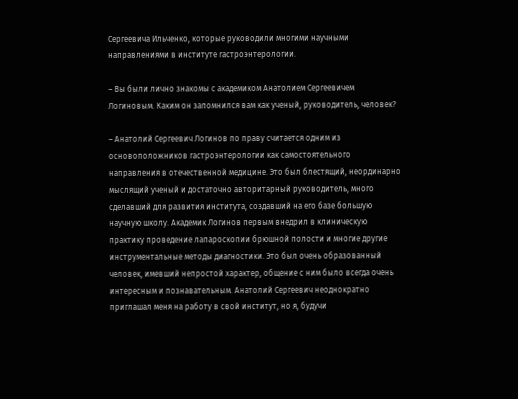Сергеевича Ильченко, которые руководили многими научными направлениями в институте гастроэнтерологии.

– Вы были лично знакомы с академиком Анатолием Сергеевичем Логиновым. Каким он запомнился вам как ученый, руководитель, человек?

– Анатолий Сергеевич Логинов по праву считается одним из основоположников гастроэнтерологии как самостоятельного направления в отечественной медицине. Это был блестящий, неординарно мыслящий ученый и достаточно авторитарный руководитель, много сделавший для развития института, создавший на его базе большую научную школу. Академик Логинов первым внедрил в клиническую практику проведение лапароскопии брюшной полости и многие другие инструментальные методы диагностики. Это был очень образованный человек, имевший непростой характер, общение с ним было всегда очень интересным и познавательным. Анатолий Сергеевич неоднократно приглашал меня на работу в свой институт, но я, будучи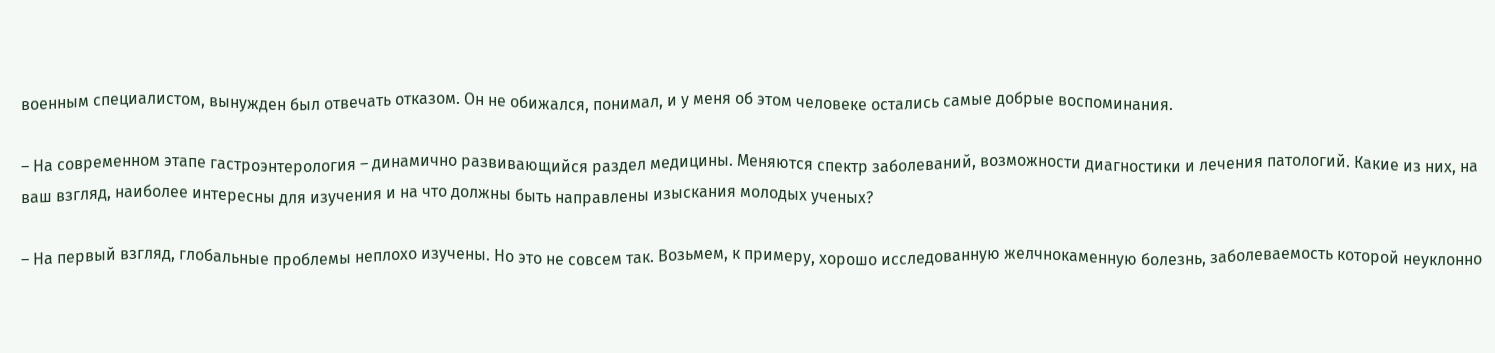военным специалистом, вынужден был отвечать отказом. Он не обижался, понимал, и у меня об этом человеке остались самые добрые воспоминания.

– На современном этапе гастроэнтерология – динамично развивающийся раздел медицины. Меняются спектр заболеваний, возможности диагностики и лечения патологий. Какие из них, на ваш взгляд, наиболее интересны для изучения и на что должны быть направлены изыскания молодых ученых?

– На первый взгляд, глобальные проблемы неплохо изучены. Но это не совсем так. Возьмем, к примеру, хорошо исследованную желчнокаменную болезнь, заболеваемость которой неуклонно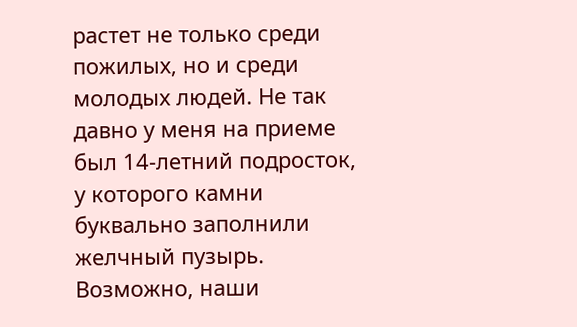растет не только среди пожилых, но и среди молодых людей. Не так давно у меня на приеме был 14-летний подросток, у которого камни буквально заполнили желчный пузырь. Возможно, наши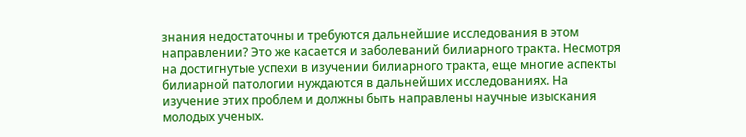знания недостаточны и требуются дальнейшие исследования в этом направлении? Это же касается и заболеваний билиарного тракта. Несмотря на достигнутые успехи в изучении билиарного тракта, еще многие аспекты билиарной патологии нуждаются в дальнейших исследованиях. На изучение этих проблем и должны быть направлены научные изыскания молодых ученых.